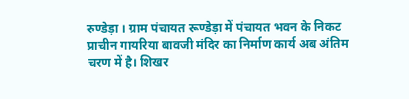रुण्डेड़ा । ग्राम पंचायत रूण्डेड़ा में पंचायत भवन के निकट प्राचीन गायरिया बावजी मंदिर का निर्माण कार्य अब अंतिम चरण में है। शिखर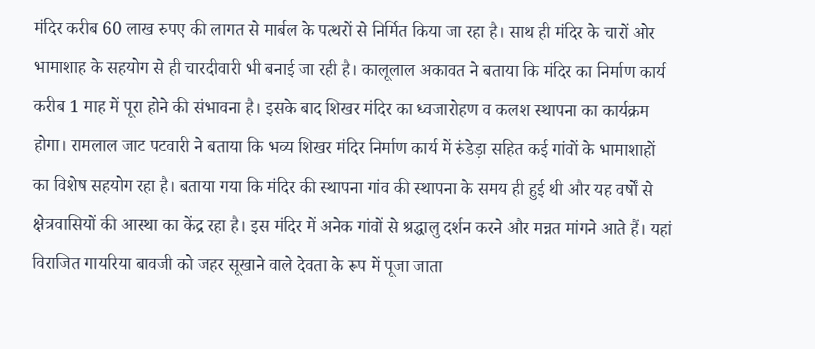मंदिर करीब 60 लाख रुपए की लागत से मार्बल के पत्थरों से निर्मित किया जा रहा है। साथ ही मंदिर के चारों ओर भामाशाह के सहयोग से ही चारदीवारी भी बनाई जा रही है। कालूलाल अकावत ने बताया कि मंदिर का निर्माण कार्य करीब 1 माह में पूरा होने की संभावना है। इसके बाद शिखर मंदिर का ध्वजारोहण व कलश स्थापना का कार्यक्रम होगा। रामलाल जाट पटवारी ने बताया कि भव्य शिखर मंदिर निर्माण कार्य में रुंडेड़ा सहित कई गांवों के भामाशाहों का विशेष सहयोग रहा है। बताया गया कि मंदिर की स्थापना गांव की स्थापना के समय ही हुई थी और यह वर्षों से क्षेत्रवासियों की आस्था का केंद्र रहा है। इस मंदिर में अनेक गांवों से श्रद्धालु दर्शन करने और मन्नत मांगने आते हैं। यहां विराजित गायरिया बावजी को जहर सूखाने वाले देवता के रूप में पूजा जाता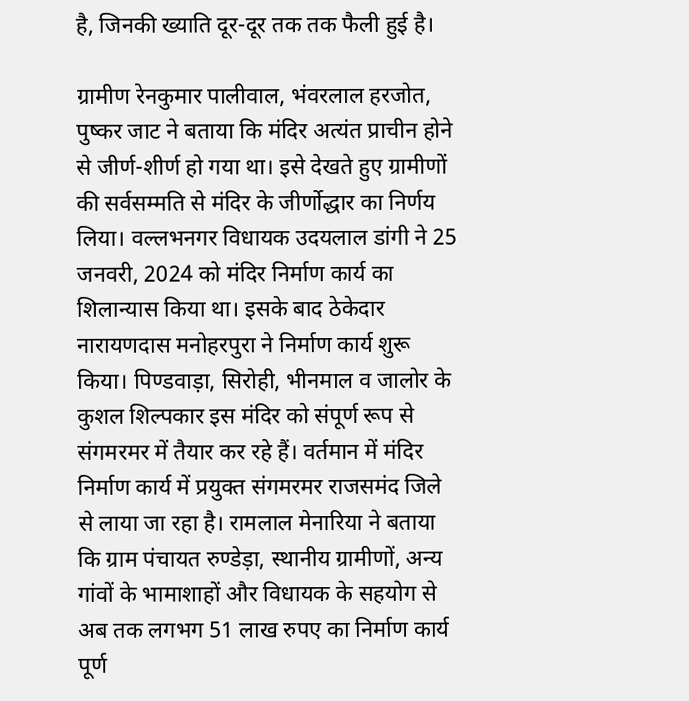है, जिनकी ख्याति दूर-दूर तक तक फैली हुई है।

ग्रामीण रेनकुमार पालीवाल, भंवरलाल हरजोत, पुष्कर जाट ने बताया कि मंदिर अत्यंत प्राचीन होने से जीर्ण-शीर्ण हो गया था। इसे देखते हुए ग्रामीणों की सर्वसम्मति से मंदिर के जीर्णोद्धार का निर्णय लिया। वल्लभनगर विधायक उदयलाल डांगी ने 25 जनवरी, 2024 को मंदिर निर्माण कार्य का शिलान्यास किया था। इसके बाद ठेकेदार नारायणदास मनोहरपुरा ने निर्माण कार्य शुरू किया। पिण्डवाड़ा, सिरोही, भीनमाल व जालोर के कुशल शिल्पकार इस मंदिर को संपूर्ण रूप से संगमरमर में तैयार कर रहे हैं। वर्तमान में मंदिर निर्माण कार्य में प्रयुक्त संगमरमर राजसमंद जिले से लाया जा रहा है। रामलाल मेनारिया ने बताया कि ग्राम पंचायत रुण्डेड़ा, स्थानीय ग्रामीणों, अन्य गांवों के भामाशाहों और विधायक के सहयोग से अब तक लगभग 51 लाख रुपए का निर्माण कार्य पूर्ण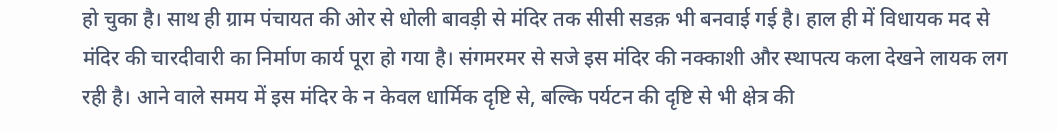हो चुका है। साथ ही ग्राम पंचायत की ओर से धोली बावड़ी से मंदिर तक सीसी सडक़ भी बनवाई गई है। हाल ही में विधायक मद से मंदिर की चारदीवारी का निर्माण कार्य पूरा हो गया है। संगमरमर से सजे इस मंदिर की नक्काशी और स्थापत्य कला देखने लायक लग रही है। आने वाले समय में इस मंदिर के न केवल धार्मिक दृष्टि से, बल्कि पर्यटन की दृष्टि से भी क्षेत्र की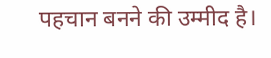पहचान बनने की उम्मीद है।